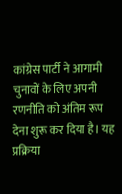कांग्रेस पार्टी ने आगामी चुनावों के लिए अपनी रणनीति को अंतिम रूप देना शुरू कर दिया है। यह प्रक्रिया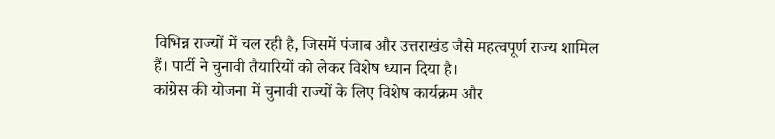विभिन्न राज्यों में चल रही है, जिसमें पंजाब और उत्तराखंड जैसे महत्वपूर्ण राज्य शामिल हैं। पार्टी ने चुनावी तैयारियों को लेकर विशेष ध्यान दिया है।
कांग्रेस की योजना में चुनावी राज्यों के लिए विशेष कार्यक्रम और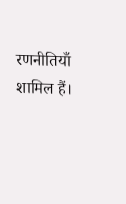रणनीतियाँ शामिल हैं।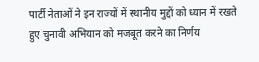पार्टी नेताओं ने इन राज्यों में स्थानीय मुद्दों को ध्यान में रखते हुए चुनावी अभियान को मजबूत करने का निर्णय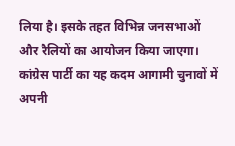लिया है। इसके तहत विभिन्न जनसभाओं और रैलियों का आयोजन किया जाएगा।
कांग्रेस पार्टी का यह कदम आगामी चुनावों में अपनी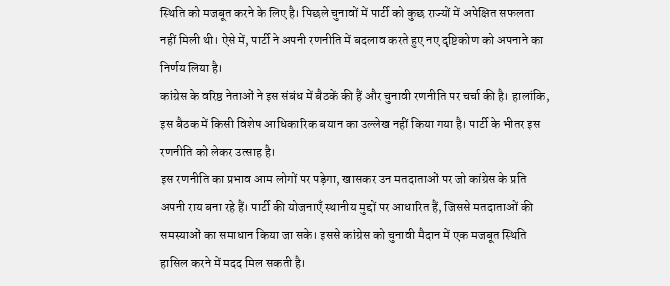स्थिति को मजबूत करने के लिए है। पिछले चुनावों में पार्टी को कुछ राज्यों में अपेक्षित सफलता नहीं मिली थी। ऐसे में, पार्टी ने अपनी रणनीति में बदलाव करते हुए नए दृष्टिकोण को अपनाने का निर्णय लिया है।
कांग्रेस के वरिष्ठ नेताओं ने इस संबंध में बैठकें की हैं और चुनावी रणनीति पर चर्चा की है। हालांकि, इस बैठक में किसी विशेष आधिकारिक बयान का उल्लेख नहीं किया गया है। पार्टी के भीतर इस रणनीति को लेकर उत्साह है।
इस रणनीति का प्रभाव आम लोगों पर पड़ेगा, खासकर उन मतदाताओं पर जो कांग्रेस के प्रति अपनी राय बना रहे हैं। पार्टी की योजनाएँ स्थानीय मुद्दों पर आधारित हैं, जिससे मतदाताओं की समस्याओं का समाधान किया जा सके। इससे कांग्रेस को चुनावी मैदान में एक मजबूत स्थिति हासिल करने में मदद मिल सकती है।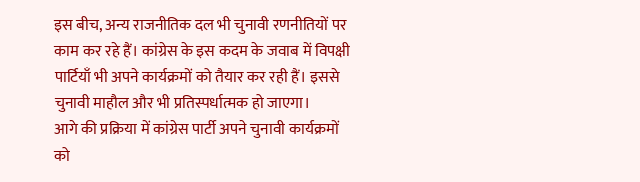इस बीच, अन्य राजनीतिक दल भी चुनावी रणनीतियों पर काम कर रहे हैं। कांग्रेस के इस कदम के जवाब में विपक्षी पार्टियाँ भी अपने कार्यक्रमों को तैयार कर रही हैं। इससे चुनावी माहौल और भी प्रतिस्पर्धात्मक हो जाएगा।
आगे की प्रक्रिया में कांग्रेस पार्टी अपने चुनावी कार्यक्रमों को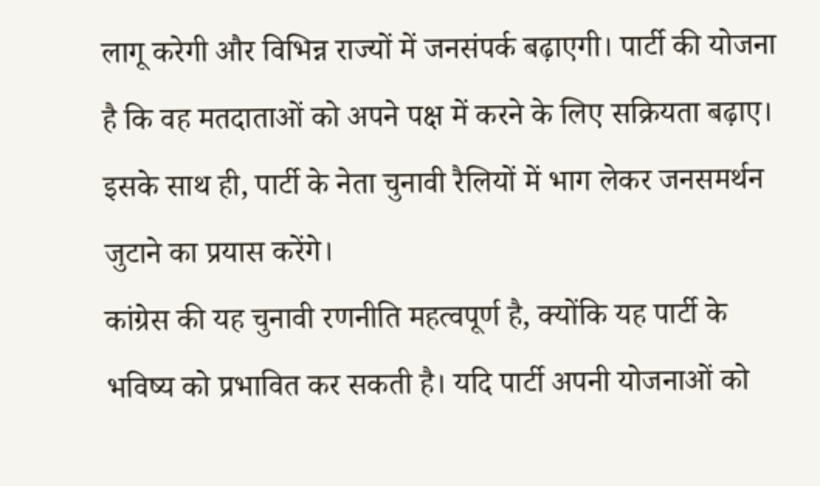लागू करेगी और विभिन्न राज्यों में जनसंपर्क बढ़ाएगी। पार्टी की योजना है कि वह मतदाताओं को अपने पक्ष में करने के लिए सक्रियता बढ़ाए। इसके साथ ही, पार्टी के नेता चुनावी रैलियों में भाग लेकर जनसमर्थन जुटाने का प्रयास करेंगे।
कांग्रेस की यह चुनावी रणनीति महत्वपूर्ण है, क्योंकि यह पार्टी के भविष्य को प्रभावित कर सकती है। यदि पार्टी अपनी योजनाओं को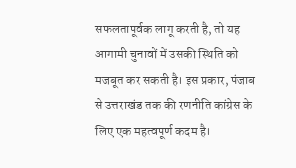सफलतापूर्वक लागू करती है, तो यह आगामी चुनावों में उसकी स्थिति को मजबूत कर सकती है। इस प्रकार, पंजाब से उत्तराखंड तक की रणनीति कांग्रेस के लिए एक महत्वपूर्ण कदम है।